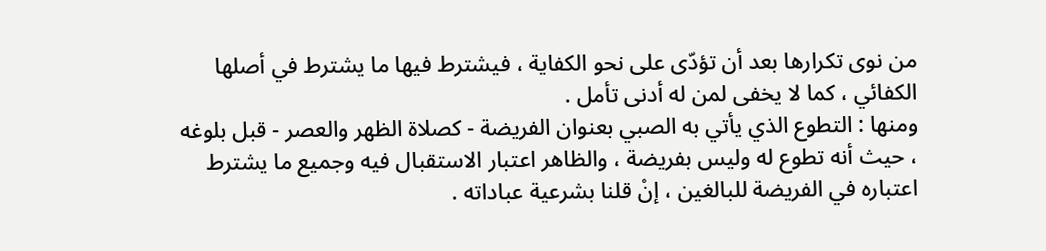من نوى تكرارها بعد أن تؤدّى على نحو الكفاية ، فيشترط فيها ما يشترط في أصلها الكفائي ، كما لا يخفى لمن له أدنى تأمل .
ومنها : التطوع الذي يأتي به الصبي بعنوان الفريضة - كصلاة الظهر والعصر - قبل بلوغه ، حيث أنه تطوع له وليس بفريضة ، والظاهر اعتبار الاستقبال فيه وجميع ما يشترط اعتباره في الفريضة للبالغين ، إنْ قلنا بشرعية عباداته .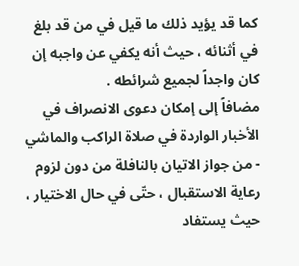كما قد يؤيد ذلك ما قيل في من قد بلغ في أثنائه ، حيث أنه يكفي عن واجبه إن كان واجداً لجميع شرائطه .
مضافاً إلى إمكان دعوى الانصراف في الأخبار الواردة في صلاة الراكب والماشي - من جواز الاتيان بالنافلة من دون لزوم رعاية الاستقبال ، حتّى في حال الاختيار ، حيث يستفاد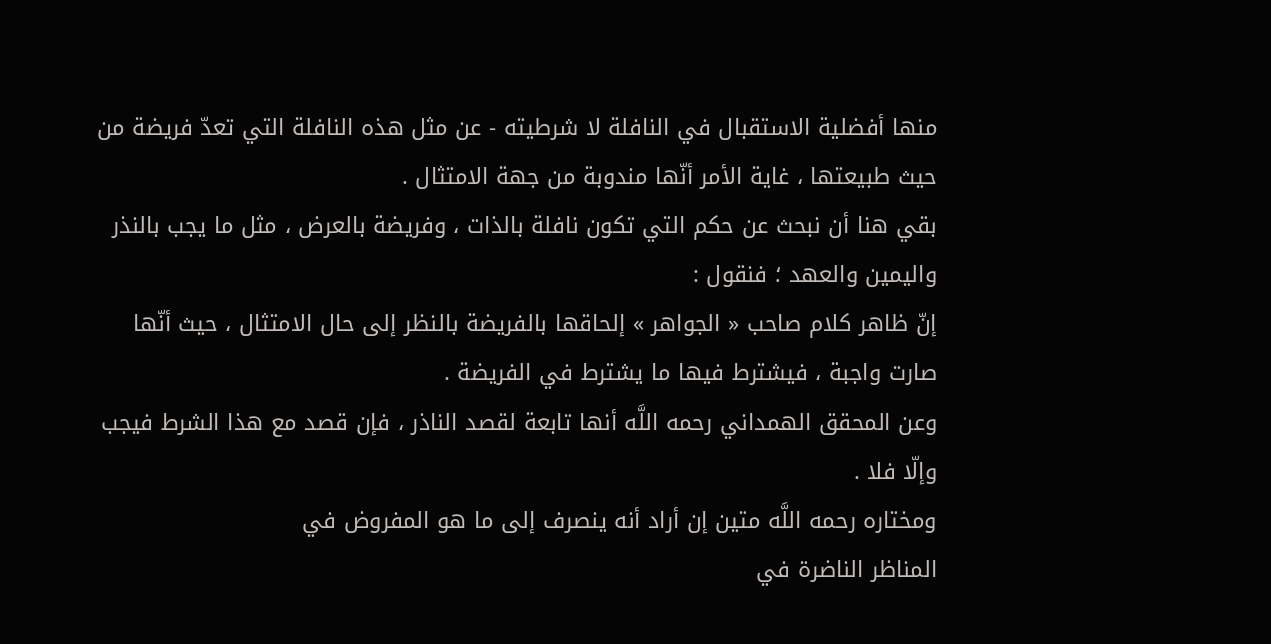منها أفضلية الاستقبال في النافلة لا شرطيته - عن مثل هذه النافلة التي تعدّ فريضة من حيث طبيعتها ، غاية الأمر أنّها مندوبة من جهة الامتثال .
بقي هنا أن نبحث عن حكم التي تكون نافلة بالذات ، وفريضة بالعرض ، مثل ما يجب بالنذر واليمين والعهد ؛ فنقول :
إنّ ظاهر كلام صاحب « الجواهر » إلحاقها بالفريضة بالنظر إلى حال الامتثال ، حيث أنّها صارت واجبة ، فيشترط فيها ما يشترط في الفريضة .
وعن المحقق الهمداني رحمه اللَّه أنها تابعة لقصد الناذر ، فإن قصد مع هذا الشرط فيجب وإلّا فلا .
ومختاره رحمه اللَّه متين إن أراد أنه ينصرف إلى ما هو المفروض في
المناظر الناضرة في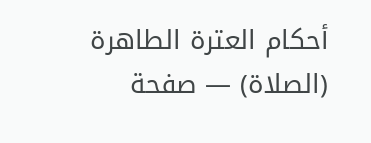أحكام العترة الطاهرة (الصلاة) — صفحة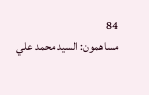84
مساهمون: السيد محمد علي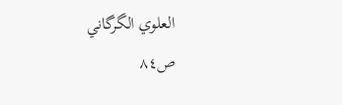العلوي الگرگاني
ص٨٤